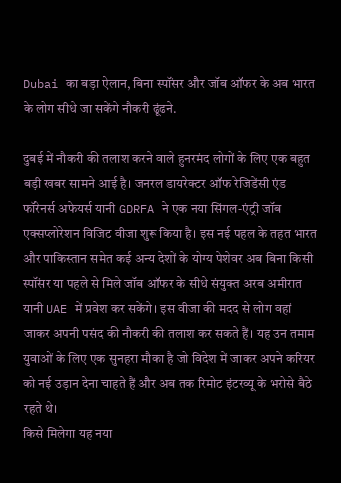Dubai का बड़ा ऐलान, बिना स्पॉंसर और जॉब ऑफर के अब भारत के लोग सीधे जा सकेंगे नौकरी ढूंढने.

दुबई में नौकरी की तलाश करने वाले हुनरमंद लोगों के लिए एक बहुत बड़ी खबर सामने आई है। जनरल डायरेक्टर ऑफ रेजिडेंसी एंड फॉरेनर्स अफेयर्स यानी GDRFA ने एक नया सिंगल-एंट्री जॉब एक्सप्लोरेशन विजिट वीजा शुरू किया है। इस नई पहल के तहत भारत और पाकिस्तान समेत कई अन्य देशों के योग्य पेशेवर अब बिना किसी स्पॉंसर या पहले से मिले जॉब ऑफर के सीधे संयुक्त अरब अमीरात यानी UAE में प्रवेश कर सकेंगे। इस वीजा की मदद से लोग वहां जाकर अपनी पसंद की नौकरी की तलाश कर सकते हैं। यह उन तमाम युवाओं के लिए एक सुनहरा मौका है जो विदेश में जाकर अपने करियर को नई उड़ान देना चाहते हैं और अब तक रिमोट इंटरव्यू के भरोसे बैठे रहते थे।
किसे मिलेगा यह नया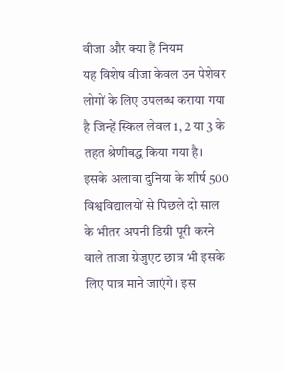वीजा और क्या हैं नियम
यह विशेष वीजा केवल उन पेशेवर लोगों के लिए उपलब्ध कराया गया है जिन्हें स्किल लेवल 1, 2 या 3 के तहत श्रेणीबद्ध किया गया है। इसके अलावा दुनिया के शीर्ष 500 विश्वविद्यालयों से पिछले दो साल के भीतर अपनी डिग्री पूरी करने वाले ताजा ग्रेजुएट छात्र भी इसके लिए पात्र माने जाएंगे। इस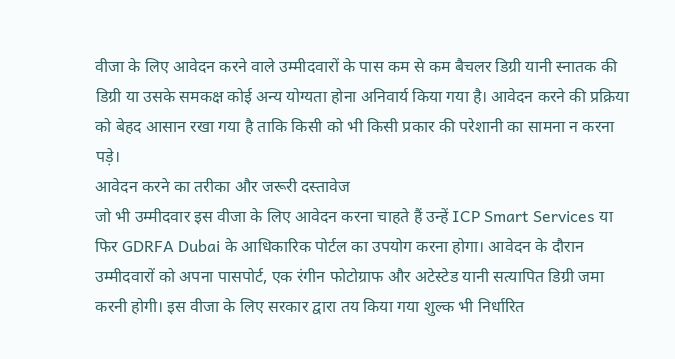वीजा के लिए आवेदन करने वाले उम्मीदवारों के पास कम से कम बैचलर डिग्री यानी स्नातक की डिग्री या उसके समकक्ष कोई अन्य योग्यता होना अनिवार्य किया गया है। आवेदन करने की प्रक्रिया को बेहद आसान रखा गया है ताकि किसी को भी किसी प्रकार की परेशानी का सामना न करना पड़े।
आवेदन करने का तरीका और जरूरी दस्तावेज
जो भी उम्मीदवार इस वीजा के लिए आवेदन करना चाहते हैं उन्हें ICP Smart Services या फिर GDRFA Dubai के आधिकारिक पोर्टल का उपयोग करना होगा। आवेदन के दौरान उम्मीदवारों को अपना पासपोर्ट, एक रंगीन फोटोग्राफ और अटेस्टेड यानी सत्यापित डिग्री जमा करनी होगी। इस वीजा के लिए सरकार द्वारा तय किया गया शुल्क भी निर्धारित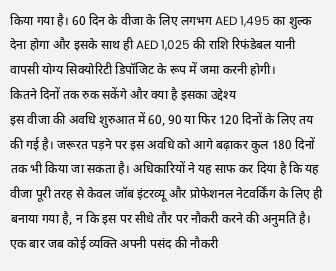किया गया है। 60 दिन के वीजा के लिए लगभग AED 1,495 का शुल्क देना होगा और इसके साथ ही AED 1,025 की राशि रिफंडेबल यानी वापसी योग्य सिक्योरिटी डिपॉजिट के रूप में जमा करनी होगी।
कितने दिनों तक रुक सकेंगे और क्या है इसका उद्देश्य
इस वीजा की अवधि शुरुआत में 60, 90 या फिर 120 दिनों के लिए तय की गई है। जरूरत पड़ने पर इस अवधि को आगे बढ़ाकर कुल 180 दिनों तक भी किया जा सकता है। अधिकारियों ने यह साफ कर दिया है कि यह वीजा पूरी तरह से केवल जॉब इंटरव्यू और प्रोफेशनल नेटवर्किंग के लिए ही बनाया गया है, न कि इस पर सीधे तौर पर नौकरी करने की अनुमति है। एक बार जब कोई व्यक्ति अपनी पसंद की नौकरी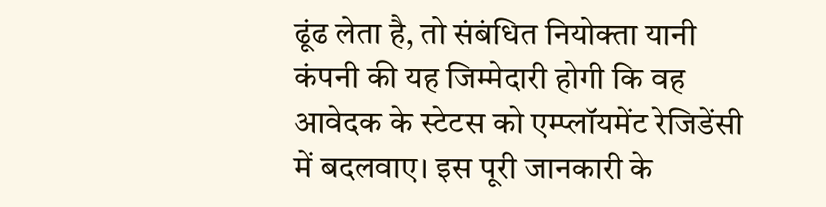ढूंढ लेता है, तो संबंधित नियोक्ता यानी कंपनी की यह जिम्मेदारी होगी कि वह आवेदक के स्टेटस को एम्प्लॉयमेंट रेजिडेंसी में बदलवाए। इस पूरी जानकारी के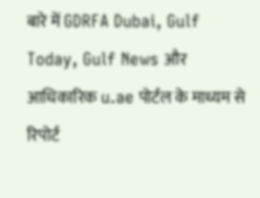बारे में GDRFA Dubai, Gulf Today, Gulf News और आधिकारिक u.ae पोर्टल के माध्यम से रिपोर्ट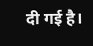दी गई है।